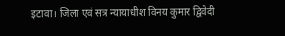इटावा। जिला एवं सत्र न्यायाधीश विनय कुमार द्विवेदी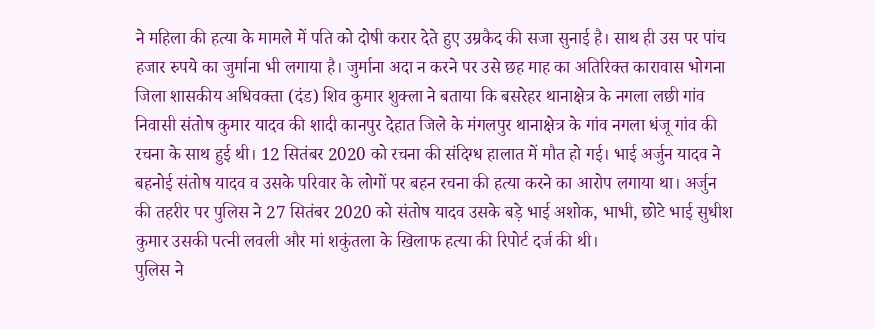ने महिला की हत्या के मामले में पति को दोषी करार देते हुए उम्रकैद की सजा सुनाई है। साथ ही उस पर पांच हजार रुपये का जुर्माना भी लगाया है। जुर्माना अदा न करने पर उसे छह माह का अतिरिक्त कारावास भोगना
जिला शासकीय अधिवक्ता (दंड) शिव कुमार शुक्ला ने बताया कि बसरेहर थानाक्षेत्र के नगला लछी गांव निवासी संतोष कुमार यादव की शादी कानपुर देहात जिले के मंगलपुर थानाक्षेत्र के गांव नगला धंजू गांव की रचना के साथ हुई थी। 12 सितंबर 2020 को रचना की संदिग्ध हालात में मौत हो गई। भाई अर्जुन यादव ने बहनोई संतोष यादव व उसके परिवार के लोगों पर बहन रचना की हत्या करने का आरोप लगाया था। अर्जुन की तहरीर पर पुलिस ने 27 सितंबर 2020 को संतोष यादव उसके बड़े भाई अशोक, भाभी, छोटे भाई सुधीश कुमार उसकी पत्नी लवली और मां शकुंतला के खिलाफ हत्या की रिपोर्ट दर्ज की थी।
पुलिस ने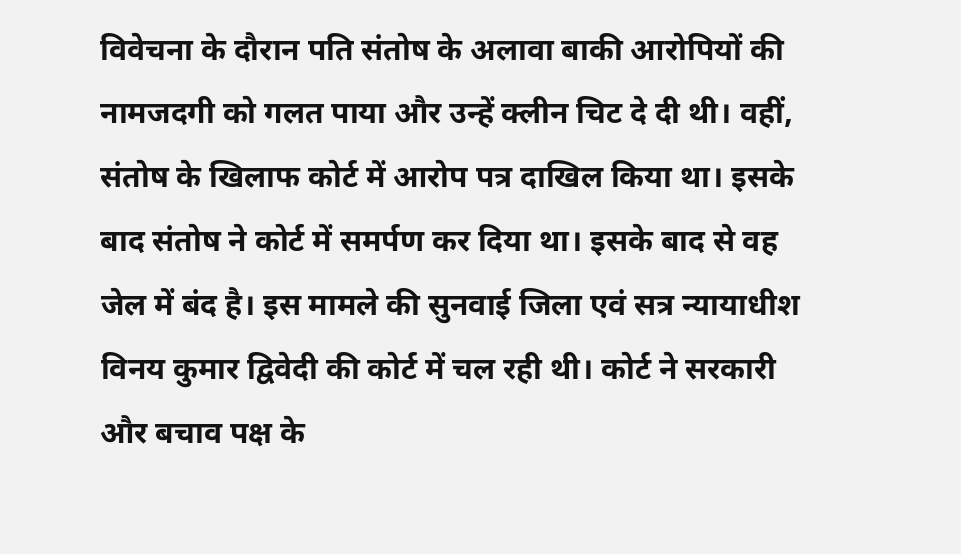विवेचना के दौरान पति संतोष के अलावा बाकी आरोपियों की नामजदगी को गलत पाया और उन्हें क्लीन चिट दे दी थी। वहीं, संतोष के खिलाफ कोर्ट में आरोप पत्र दाखिल किया था। इसके बाद संतोष ने कोर्ट में समर्पण कर दिया था। इसके बाद से वह जेल में बंद है। इस मामले की सुनवाई जिला एवं सत्र न्यायाधीश विनय कुमार द्विवेदी की कोर्ट में चल रही थी। कोर्ट ने सरकारी और बचाव पक्ष के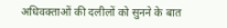अधिवक्ताओं की दलीलों को सुनने के बात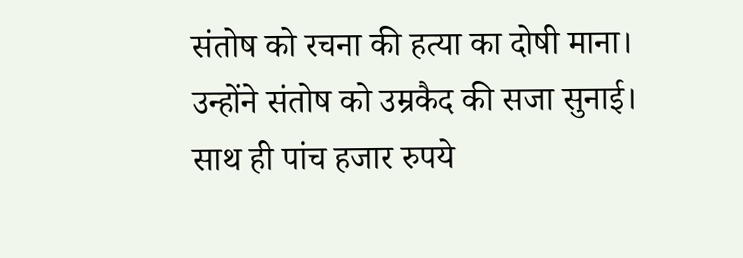संतोष को रचना की हत्या का दोषी माना। उन्होंने संतोष को उम्रकैद की सजा सुनाई। साथ ही पांच हजार रुपये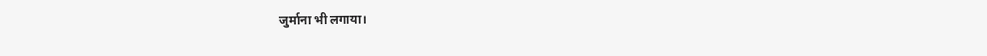जुर्माना भी लगाया।